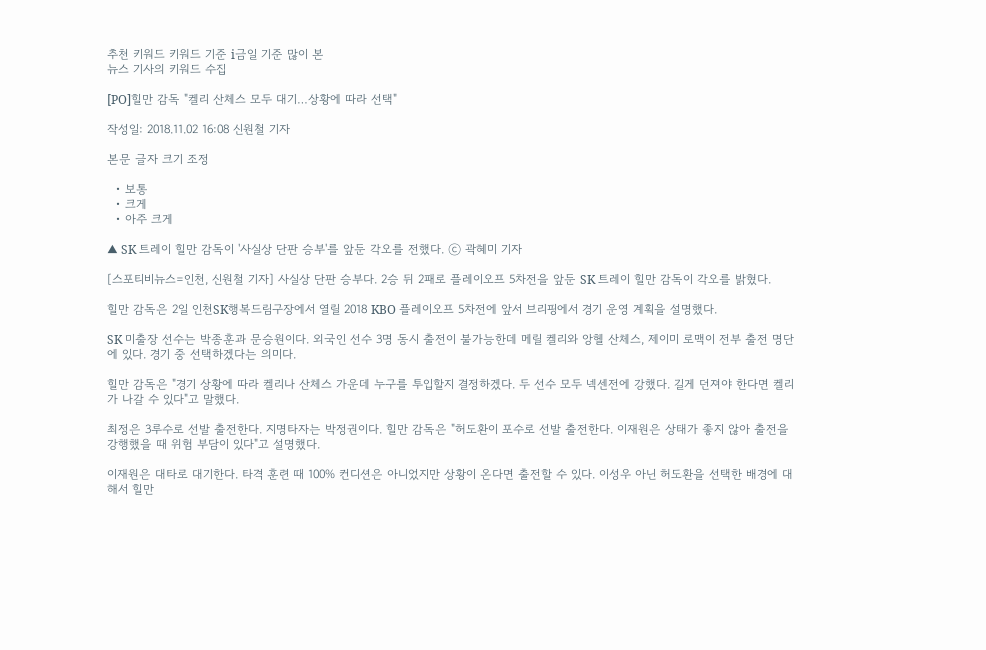추천 키워드 키워드 기준 i금일 기준 많이 본
뉴스 기사의 키워드 수집

[PO]힐만 감독 "켈리 산체스 모두 대기…상황에 따라 선택"

작성일: 2018.11.02 16:08 신원철 기자

본문 글자 크기 조정

  • 보통
  • 크게
  • 아주 크게

▲ SK 트레이 힐만 감독이 '사실상 단판 승부'를 앞둔 각오를 전했다. ⓒ 곽혜미 기자

[스포티비뉴스=인천, 신원철 기자] 사실상 단판 승부다. 2승 뒤 2패로 플레이오프 5차전을 앞둔 SK 트레이 힐만 감독이 각오를 밝혔다.

힐만 감독은 2일 인천SK행복드림구장에서 열릴 2018 KBO 플레이오프 5차전에 앞서 브리핑에서 경기 운영 계획을 설명했다.

SK 미출장 선수는 박종훈과 문승원이다. 외국인 선수 3명 동시 출전이 불가능한데 메릴 켈리와 앙헬 산체스, 제이미 로맥이 전부 출전 명단에 있다. 경기 중 선택하겠다는 의미다.

힐만 감독은 "경기 상황에 따라 켈리나 산체스 가운데 누구를 투입할지 결정하겠다. 두 선수 모두 넥센전에 강했다. 길게 던져야 한다면 켈리가 나갈 수 있다"고 말했다.

최정은 3루수로 선발 출전한다. 지명타자는 박정권이다. 힐만 감독은 "허도환이 포수로 선발 출전한다. 이재원은 상태가 좋지 않아 출전을 강행했을 때 위험 부담이 있다"고 설명했다.

이재원은 대타로 대기한다. 타격 훈련 때 100% 컨디션은 아니었지만 상황이 온다면 출전할 수 있다. 이성우 아닌 허도환을 선택한 배경에 대해서 힐만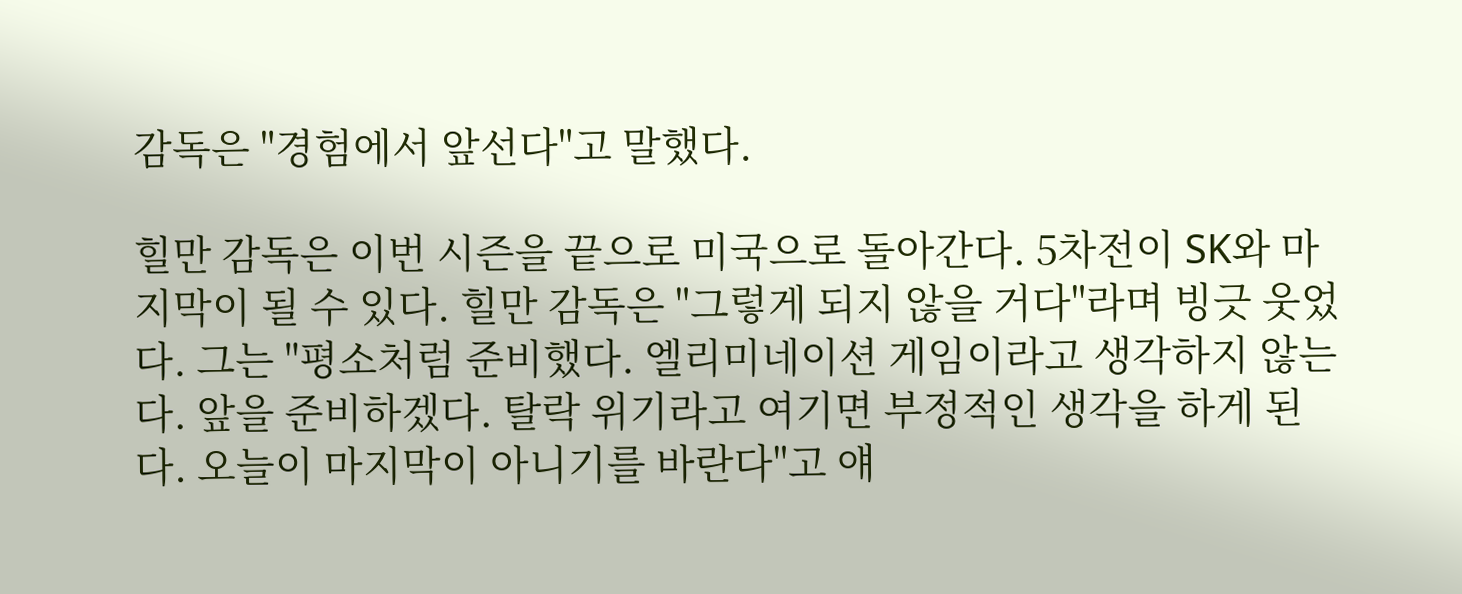감독은 "경험에서 앞선다"고 말했다.

힐만 감독은 이번 시즌을 끝으로 미국으로 돌아간다. 5차전이 SK와 마지막이 될 수 있다. 힐만 감독은 "그렇게 되지 않을 거다"라며 빙긋 웃었다. 그는 "평소처럼 준비했다. 엘리미네이션 게임이라고 생각하지 않는다. 앞을 준비하겠다. 탈락 위기라고 여기면 부정적인 생각을 하게 된다. 오늘이 마지막이 아니기를 바란다"고 얘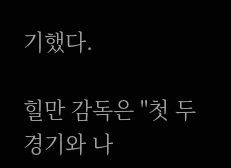기했다.

힐만 감독은 "첫 두 경기와 나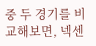중 두 경기를 비교해보면, 넥센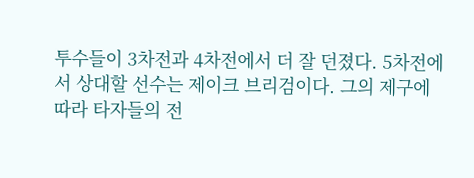투수들이 3차전과 4차전에서 더 잘 던졌다. 5차전에서 상대할 선수는 제이크 브리검이다. 그의 제구에 따라 타자들의 전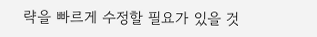략을 빠르게 수정할 필요가 있을 것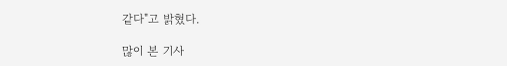같다"고 밝혔다.

많이 본 기사